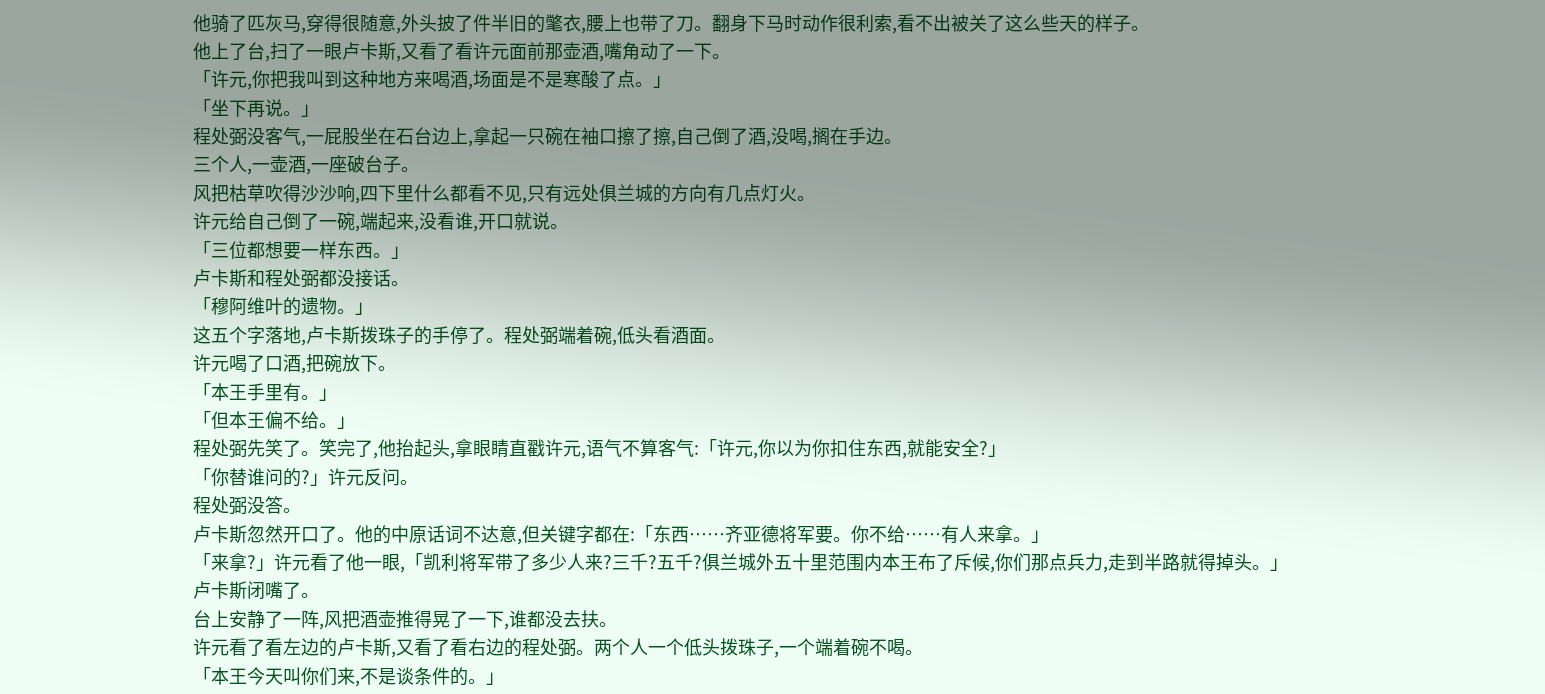他骑了匹灰马,穿得很随意,外头披了件半旧的氅衣,腰上也带了刀。翻身下马时动作很利索,看不出被关了这么些天的样子。
他上了台,扫了一眼卢卡斯,又看了看许元面前那壶酒,嘴角动了一下。
「许元,你把我叫到这种地方来喝酒,场面是不是寒酸了点。」
「坐下再说。」
程处弼没客气,一屁股坐在石台边上,拿起一只碗在袖口擦了擦,自己倒了酒,没喝,搁在手边。
三个人,一壶酒,一座破台子。
风把枯草吹得沙沙响,四下里什么都看不见,只有远处俱兰城的方向有几点灯火。
许元给自己倒了一碗,端起来,没看谁,开口就说。
「三位都想要一样东西。」
卢卡斯和程处弼都没接话。
「穆阿维叶的遗物。」
这五个字落地,卢卡斯拨珠子的手停了。程处弼端着碗,低头看酒面。
许元喝了口酒,把碗放下。
「本王手里有。」
「但本王偏不给。」
程处弼先笑了。笑完了,他抬起头,拿眼睛直戳许元,语气不算客气:「许元,你以为你扣住东西,就能安全?」
「你替谁问的?」许元反问。
程处弼没答。
卢卡斯忽然开口了。他的中原话词不达意,但关键字都在:「东西……齐亚德将军要。你不给……有人来拿。」
「来拿?」许元看了他一眼,「凯利将军带了多少人来?三千?五千?俱兰城外五十里范围内本王布了斥候,你们那点兵力,走到半路就得掉头。」
卢卡斯闭嘴了。
台上安静了一阵,风把酒壶推得晃了一下,谁都没去扶。
许元看了看左边的卢卡斯,又看了看右边的程处弼。两个人一个低头拨珠子,一个端着碗不喝。
「本王今天叫你们来,不是谈条件的。」